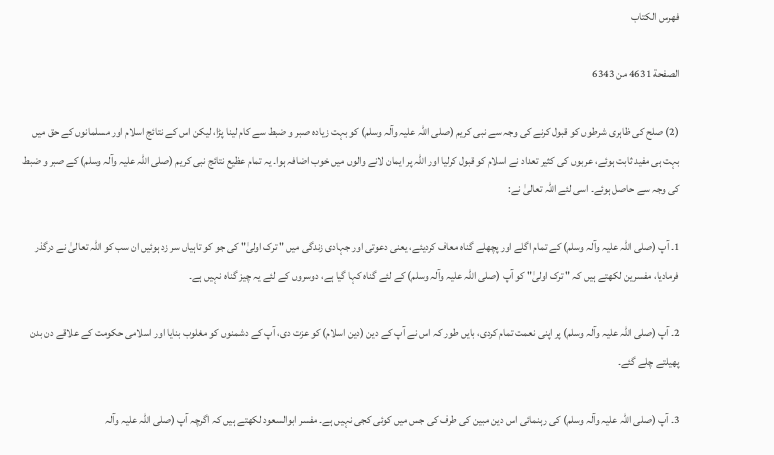فهرس الكتاب

الصفحة 4631 من 6343

(2) صلح کی ظاہری شرطوں کو قبول کرنے کی وجہ سے نبی کریم (صلی اللہ علیہ وآلہ وسلم) کو بہت زیادہ صبر و ضبط سے کام لینا پڑا، لیکن اس کے نتائج اسلام اور مسلمانوں کے حق میں بہت ہی مفید ثابت ہوئے، عربوں کی کثیر تعداد نے اسلام کو قبول کرلیا اور اللہ پر ایمان لانے والوں میں خوب اضافہ ہوا۔ یہ تمام عظیع نتائج نبی کریم (صلی اللہ علیہ وآلہ وسلم) کے صبر و ضبط کی وجہ سے حاصل ہوئے۔ اسی لئے اللہ تعالیٰ نے:

1۔ آپ (صلی اللہ علیہ وآلہ وسلم) کے تمام اگلے اور پچھلے گناہ معاف کردیئے، یعنی دعوتی اور جہادی زندگی میں " ترک اولیٰ" کی جو کو تاہیاں سر زد ہوئیں ان سب کو اللہ تعالیٰ نے درگذر فرمادیا، مفسرین لکھتے ہیں کہ " ترک اولیٰ" کو آپ (صلی اللہ علیہ وآلہ وسلم) کے لئے گناہ کہا گیا ہے، دوسروں کے لئے یہ چیز گناہ نہیں ہے۔

2۔ آپ (صلی اللہ علیہ وآلہ وسلم) پر اپنی نعمت تمام کردی، بایں طور کہ اس نے آپ کے دین (دین اسلام) کو عزت دی، آپ کے دشمنوں کو مغلوب بنایا اور اسلامی حکومت کے علاقے دن بدن پھیلتے چلے گئے۔

3۔ آپ (صلی اللہ علیہ وآلہ وسلم) کی رہنمائی اس دین مبین کی طرف کی جس میں کوئی کجی نہیں ہے۔ مفسر ابوالسعود لکھتے ہیں کہ اگرچہ آپ (صلی اللہ علیہ وآلہ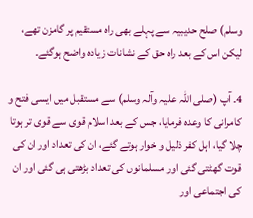وسلم) صلح حدیبیہ سے پہلے بھی راہ مستقیم پر گامزن تھے، لیکن اس کے بعد راہ حق کے نشانات زیادہ واضح ہوگئے۔

4۔ آپ (صلی اللہ علیہ وآلہ وسلم) سے مستقبل میں ایسی فتح و کامرانی کا وعدہ فرمایا، جس کے بعد اسلام قوی سے قوی تر ہوتا چلا گیا، اہل کفر ذلیل و خوار ہوتے گئے، ان کی تعداد اور ان کی قوت گھٹتی گئی اور مسلمانوں کی تعداد بڑھتی ہی گئی اور ان کی اجتماعی اور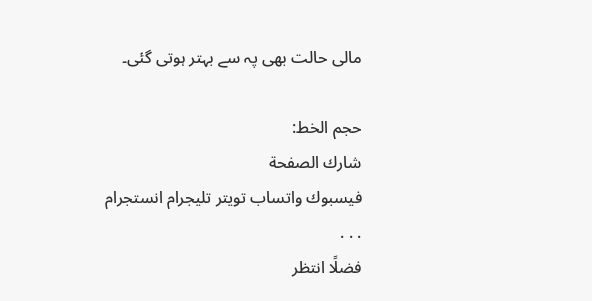مالی حالت بھی پہ سے بہتر ہوتی گئی۔

حجم الخط:
شارك الصفحة
فيسبوك واتساب تويتر تليجرام انستجرام
. . .
فضلًا انتظر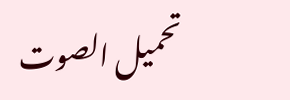تحميل الصوت